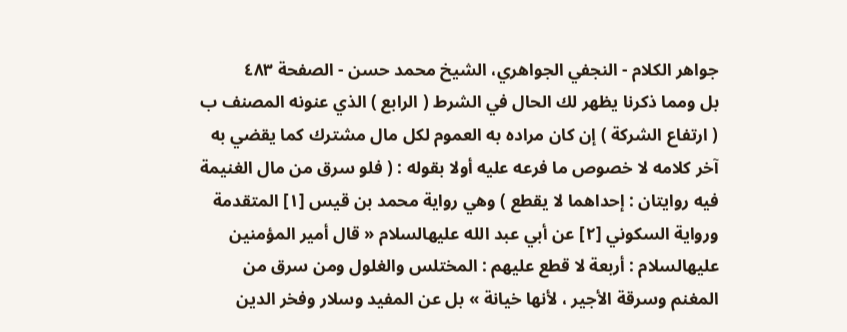جواهر الكلام - النجفي الجواهري، الشيخ محمد حسن - الصفحة ٤٨٣
بل ومما ذكرنا يظهر لك الحال في الشرط ( الرابع ) الذي عنونه المصنف ب ( ارتفاع الشركة ) إن كان مراده به العموم لكل مال مشترك كما يقضي به آخر كلامه لا خصوص ما فرعه عليه أولا بقوله : ( فلو سرق من مال الغنيمة فيه روايتان : إحداهما لا يقطع ) وهي رواية محمد بن قيس [١] المتقدمة ورواية السكوني [٢] عن أبي عبد الله عليهالسلام « قال أمير المؤمنين عليهالسلام : أربعة لا قطع عليهم : المختلس والغلول ومن سرق من المغنم وسرقة الأجير ، لأنها خيانة » بل عن المفيد وسلار وفخر الدين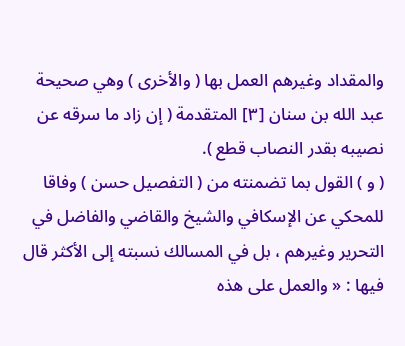والمقداد وغيرهم العمل بها ( والأخرى ) وهي صحيحة عبد الله بن سنان [٣] المتقدمة ( إن زاد ما سرقه عن نصيبه بقدر النصاب قطع ).
( و ) القول بما تضمنته من ( التفصيل حسن ) وفاقا للمحكي عن الإسكافي والشيخ والقاضي والفاضل في التحرير وغيرهم ، بل في المسالك نسبته إلى الأكثر قال فيها : « والعمل على هذه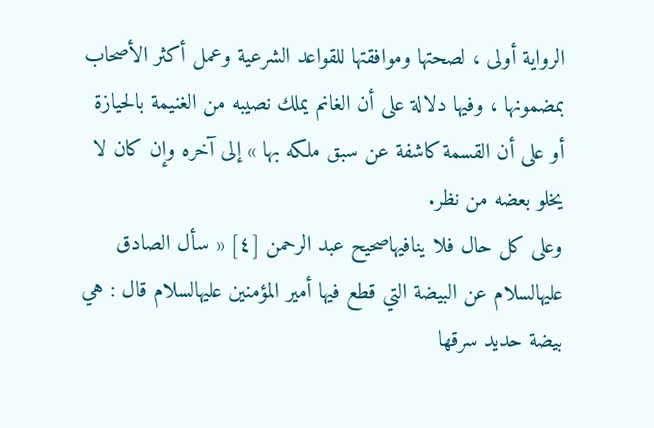الرواية أولى ، لصحتها وموافقتها للقواعد الشرعية وعمل أكثر الأصحاب بمضمونها ، وفيها دلالة على أن الغانم يملك نصيبه من الغنيمة بالحيازة أو على أن القسمة كاشفة عن سبق ملكه بها » إلى آخره وإن كان لا يخلو بعضه من نظر.
وعلى كل حال فلا ينافيهاصحيح عبد الرحمن [٤] « سأل الصادق عليهالسلام عن البيضة التي قطع فيها أمير المؤمنين عليهالسلام قال : هي بيضة حديد سرقها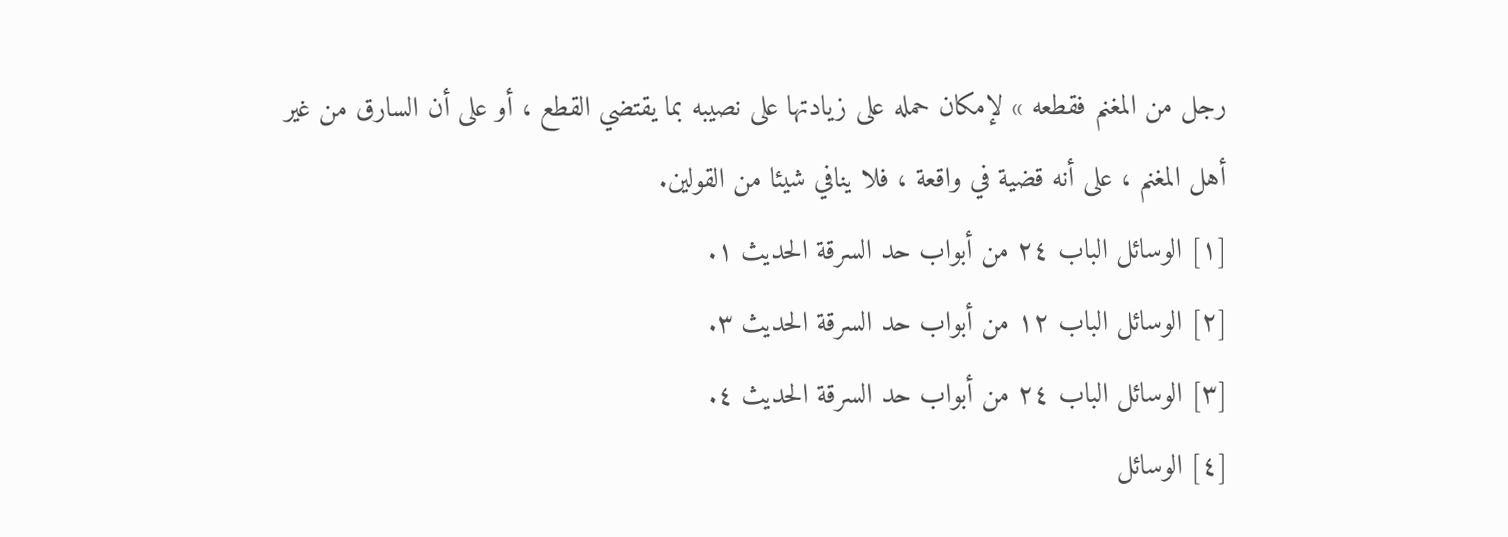رجل من المغنم فقطعه » لإمكان حمله على زيادتها على نصيبه بما يقتضي القطع ، أو على أن السارق من غير أهل المغنم ، على أنه قضية في واقعة ، فلا ينافي شيئا من القولين.
[١] الوسائل الباب ٢٤ من أبواب حد السرقة الحديث ١.
[٢] الوسائل الباب ١٢ من أبواب حد السرقة الحديث ٣.
[٣] الوسائل الباب ٢٤ من أبواب حد السرقة الحديث ٤.
[٤] الوسائل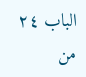الباب ٢٤ من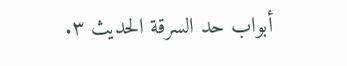أبواب حد السرقة الحديث ٣.